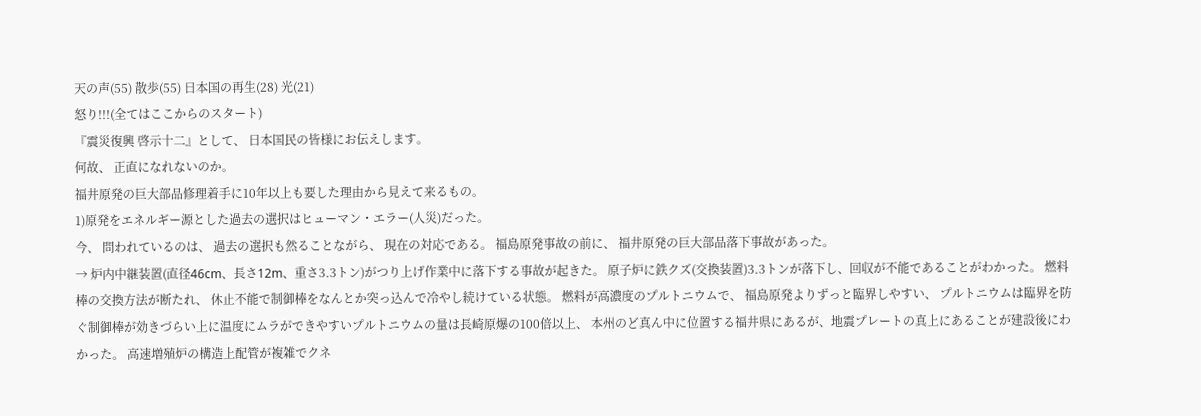天の声(55) 散歩(55) 日本国の再生(28) 光(21)
怒り!!!(全てはここからのスタート)
『震災復興 啓示十二』として、 日本国民の皆様にお伝えします。
何故、 正直になれないのか。
福井原発の巨大部品修理着手に10年以上も要した理由から見えて来るもの。
1)原発をエネルギー源とした過去の選択はヒューマン・エラー(人災)だった。
今、 問われているのは、 過去の選択も然ることながら、 現在の対応である。 福島原発事故の前に、 福井原発の巨大部品落下事故があった。
→ 炉内中継装置(直径46cm、長さ12m、重さ3.3トン)がつり上げ作業中に落下する事故が起きた。 原子炉に鉄クズ(交換装置)3.3トンが落下し、回収が不能であることがわかった。 燃料棒の交換方法が断たれ、 休止不能で制御棒をなんとか突っ込んで冷やし続けている状態。 燃料が高濃度のプルトニウムで、 福島原発よりずっと臨界しやすい、 プルトニウムは臨界を防ぐ制御棒が効きづらい上に温度にムラができやすいプルトニウムの量は長崎原爆の100倍以上、 本州のど真ん中に位置する福井県にあるが、地震プレートの真上にあることが建設後にわかった。 高速増殖炉の構造上配管が複雑でクネ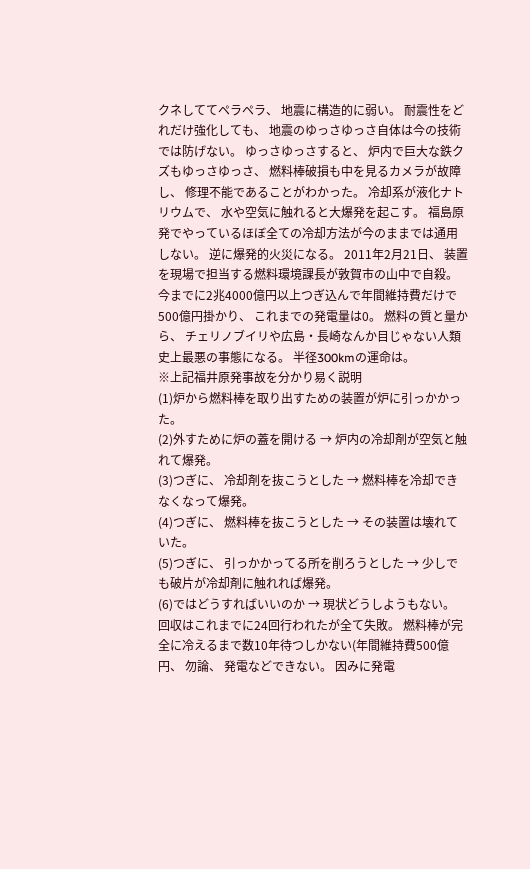クネしててペラペラ、 地震に構造的に弱い。 耐震性をどれだけ強化しても、 地震のゆっさゆっさ自体は今の技術では防げない。 ゆっさゆっさすると、 炉内で巨大な鉄クズもゆっさゆっさ、 燃料棒破損も中を見るカメラが故障し、 修理不能であることがわかった。 冷却系が液化ナトリウムで、 水や空気に触れると大爆発を起こす。 福島原発でやっているほぼ全ての冷却方法が今のままでは通用しない。 逆に爆発的火災になる。 2011年2月21日、 装置を現場で担当する燃料環境課長が敦賀市の山中で自殺。 今までに2兆4000億円以上つぎ込んで年間維持費だけで500億円掛かり、 これまでの発電量は0。 燃料の質と量から、 チェリノブイリや広島・長崎なんか目じゃない人類史上最悪の事態になる。 半径300kmの運命は。
※上記福井原発事故を分かり易く説明
(1)炉から燃料棒を取り出すための装置が炉に引っかかった。
(2)外すために炉の蓋を開ける → 炉内の冷却剤が空気と触れて爆発。
(3)つぎに、 冷却剤を抜こうとした → 燃料棒を冷却できなくなって爆発。
(4)つぎに、 燃料棒を抜こうとした → その装置は壊れていた。
(5)つぎに、 引っかかってる所を削ろうとした → 少しでも破片が冷却剤に触れれば爆発。
(6)ではどうすればいいのか → 現状どうしようもない。 回収はこれまでに24回行われたが全て失敗。 燃料棒が完全に冷えるまで数10年待つしかない(年間維持費500億円、 勿論、 発電などできない。 因みに発電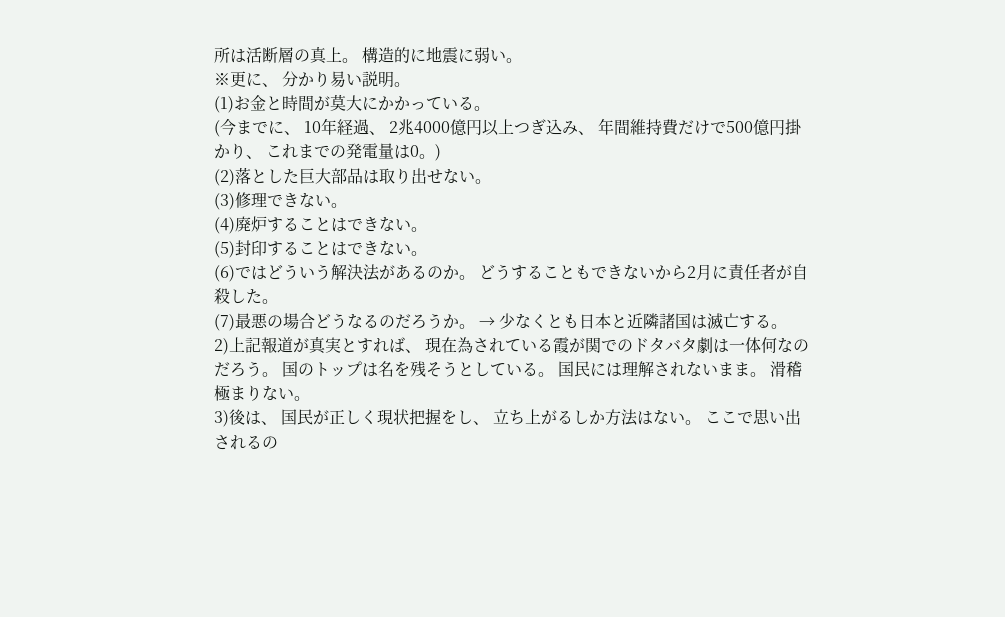所は活断層の真上。 構造的に地震に弱い。
※更に、 分かり易い説明。
(1)お金と時間が莫大にかかっている。
(今までに、 10年経過、 2兆4000億円以上つぎ込み、 年間維持費だけで500億円掛かり、 これまでの発電量は0。)
(2)落とした巨大部品は取り出せない。
(3)修理できない。
(4)廃炉することはできない。
(5)封印することはできない。
(6)ではどういう解決法があるのか。 どうすることもできないから2月に責任者が自殺した。
(7)最悪の場合どうなるのだろうか。 → 少なくとも日本と近隣諸国は滅亡する。
2)上記報道が真実とすれば、 現在為されている霞が関でのドタバタ劇は一体何なのだろう。 国のトップは名を残そうとしている。 国民には理解されないまま。 滑稽極まりない。
3)後は、 国民が正しく現状把握をし、 立ち上がるしか方法はない。 ここで思い出されるの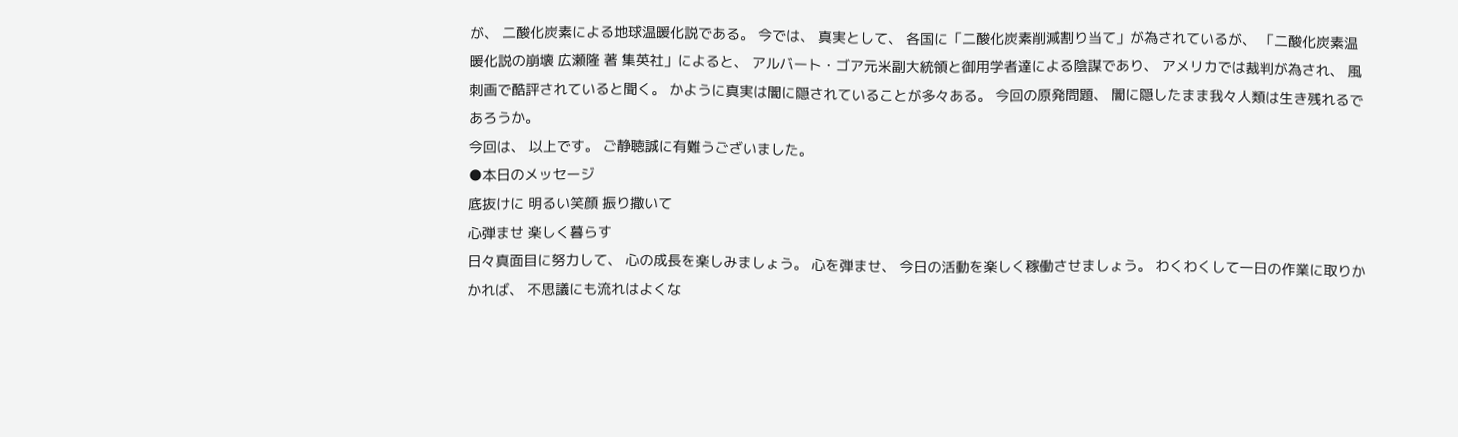が、 二酸化炭素による地球温暖化説である。 今では、 真実として、 各国に「二酸化炭素削減割り当て」が為されているが、 「二酸化炭素温暖化説の崩壊 広瀬隆 著 集英社」によると、 アルバート・ゴア元米副大統領と御用学者達による陰謀であり、 アメリカでは裁判が為され、 風刺画で酷評されていると聞く。 かように真実は闇に隠されていることが多々ある。 今回の原発問題、 闇に隠したまま我々人類は生き残れるであろうか。
今回は、 以上です。 ご静聴誠に有難うございました。
●本日のメッセージ
底抜けに 明るい笑顔 振り撒いて
心弾ませ 楽しく暮らす
日々真面目に努力して、 心の成長を楽しみましょう。 心を弾ませ、 今日の活動を楽しく稼働させましょう。 わくわくして一日の作業に取りかかれば、 不思議にも流れはよくな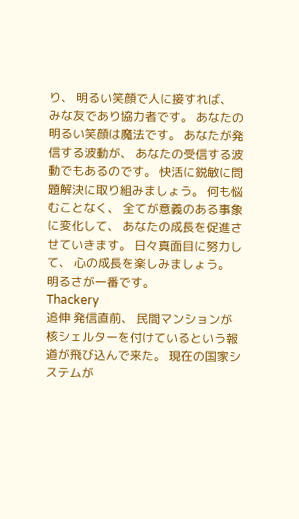り、 明るい笑顔で人に接すれば、 みな友であり協力者です。 あなたの明るい笑顔は魔法です。 あなたが発信する波動が、 あなたの受信する波動でもあるのです。 快活に鋭敏に問題解決に取り組みましょう。 何も悩むことなく、 全てが意義のある事象に変化して、 あなたの成長を促進させていきます。 日々真面目に努力して、 心の成長を楽しみましょう。 明るさが一番です。
Thackery
追伸 発信直前、 民間マンションが核シェルターを付けているという報道が飛び込んで来た。 現在の国家システムが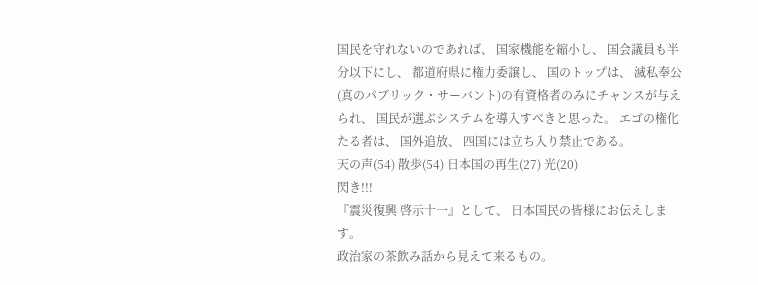国民を守れないのであれば、 国家機能を縮小し、 国会議員も半分以下にし、 都道府県に権力委譲し、 国のトップは、 滅私奉公(真のパブリック・サーバント)の有資格者のみにチャンスが与えられ、 国民が選ぶシステムを導入すべきと思った。 エゴの権化たる者は、 国外追放、 四国には立ち入り禁止である。
天の声(54) 散歩(54) 日本国の再生(27) 光(20)
閃き!!!
『震災復興 啓示十一』として、 日本国民の皆様にお伝えします。
政治家の茶飲み話から見えて来るもの。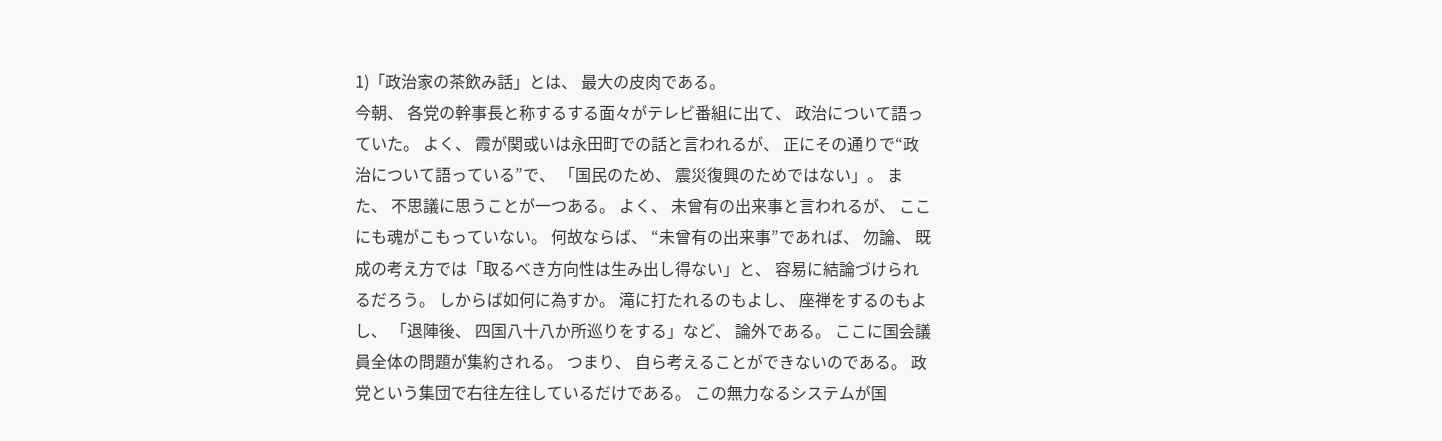1)「政治家の茶飲み話」とは、 最大の皮肉である。
今朝、 各党の幹事長と称するする面々がテレビ番組に出て、 政治について語っていた。 よく、 霞が関或いは永田町での話と言われるが、 正にその通りで“政治について語っている”で、 「国民のため、 震災復興のためではない」。 また、 不思議に思うことが一つある。 よく、 未曾有の出来事と言われるが、 ここにも魂がこもっていない。 何故ならば、 “未曾有の出来事”であれば、 勿論、 既成の考え方では「取るべき方向性は生み出し得ない」と、 容易に結論づけられるだろう。 しからば如何に為すか。 滝に打たれるのもよし、 座禅をするのもよし、 「退陣後、 四国八十八か所巡りをする」など、 論外である。 ここに国会議員全体の問題が集約される。 つまり、 自ら考えることができないのである。 政党という集団で右往左往しているだけである。 この無力なるシステムが国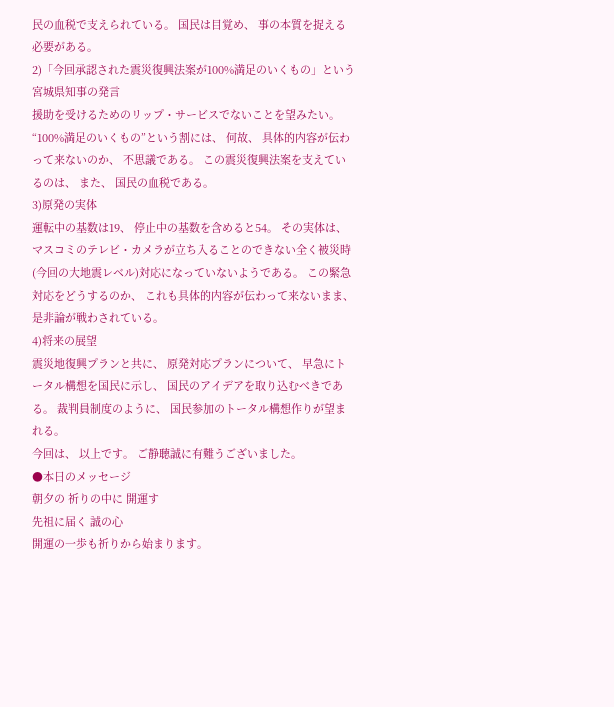民の血税で支えられている。 国民は目覚め、 事の本質を捉える必要がある。
2)「今回承認された震災復興法案が100%満足のいくもの」という宮城県知事の発言
援助を受けるためのリップ・サービスでないことを望みたい。 “100%満足のいくもの”という割には、 何故、 具体的内容が伝わって来ないのか、 不思議である。 この震災復興法案を支えているのは、 また、 国民の血税である。
3)原発の実体
運転中の基数は19、 停止中の基数を含めると54。 その実体は、 マスコミのテレビ・カメラが立ち入ることのできない全く被災時(今回の大地震レベル)対応になっていないようである。 この緊急対応をどうするのか、 これも具体的内容が伝わって来ないまま、 是非論が戦わされている。
4)将来の展望
震災地復興プランと共に、 原発対応プランについて、 早急にトータル構想を国民に示し、 国民のアイデアを取り込むべきである。 裁判員制度のように、 国民参加のトータル構想作りが望まれる。
今回は、 以上です。 ご静聴誠に有難うございました。
●本日のメッセージ
朝夕の 祈りの中に 開運す
先祖に届く 誠の心
開運の一歩も祈りから始まります。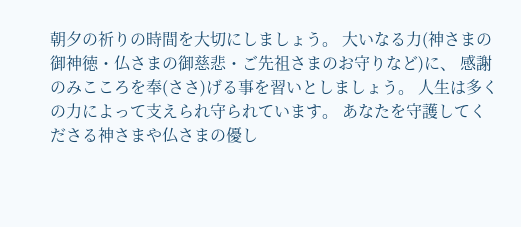朝夕の祈りの時間を大切にしましょう。 大いなる力(神さまの御神徳・仏さまの御慈悲・ご先祖さまのお守りなど)に、 感謝のみこころを奉(ささ)げる事を習いとしましょう。 人生は多くの力によって支えられ守られています。 あなたを守護してくださる神さまや仏さまの優し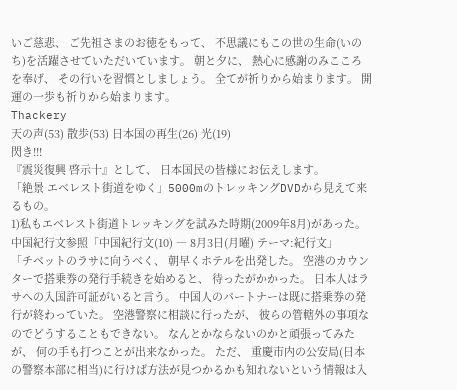いご慈悲、 ご先祖さまのお徳をもって、 不思議にもこの世の生命(いのち)を活躍させていただいています。 朝と夕に、 熱心に感謝のみこころを奉げ、 その行いを習慣としましょう。 全てが祈りから始まります。 開運の一歩も祈りから始まります。
Thackery
天の声(53) 散歩(53) 日本国の再生(26) 光(19)
閃き!!!
『震災復興 啓示十』として、 日本国民の皆様にお伝えします。
「絶景 エベレスト街道をゆく」5000mのトレッキングDVDから見えて来るもの。
1)私もエベレスト街道トレッキングを試みた時期(2009年8月)があった。
中国紀行文参照「中国紀行文(10) ― 8月3日(月曜) テーマ:紀行文」
「チベットのラサに向うべく、 朝早くホテルを出発した。 空港のカウンターで搭乗券の発行手続きを始めると、 待ったがかかった。 日本人はラサへの入国許可証がいると言う。 中国人のパートナーは既に搭乗券の発行が終わっていた。 空港警察に相談に行ったが、 彼らの管轄外の事項なのでどうすることもできない。 なんとかならないのかと頑張ってみたが、 何の手も打つことが出来なかった。 ただ、 重慶市内の公安局(日本の警察本部に相当)に行けば方法が見つかるかも知れないという情報は入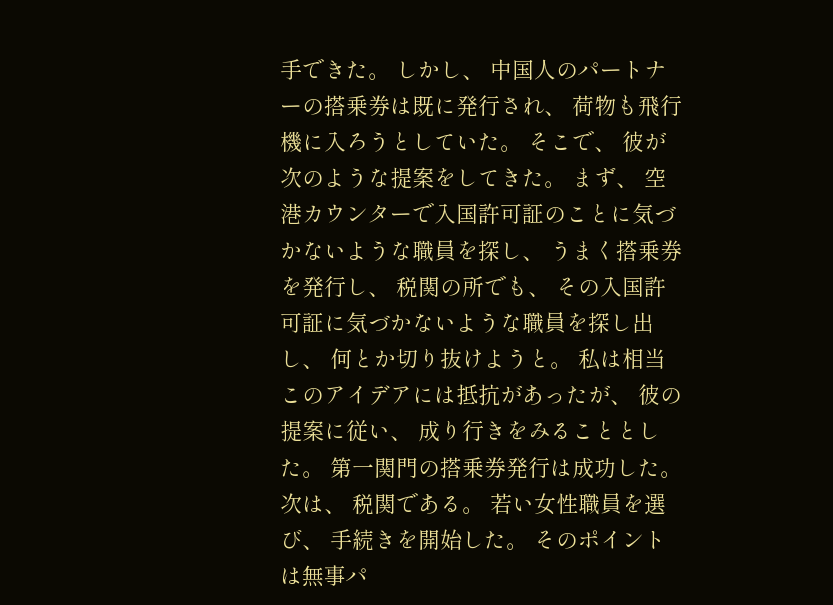手できた。 しかし、 中国人のパートナーの搭乗券は既に発行され、 荷物も飛行機に入ろうとしていた。 そこで、 彼が次のような提案をしてきた。 まず、 空港カウンターで入国許可証のことに気づかないような職員を探し、 うまく搭乗券を発行し、 税関の所でも、 その入国許可証に気づかないような職員を探し出し、 何とか切り抜けようと。 私は相当このアイデアには抵抗があったが、 彼の提案に従い、 成り行きをみることとした。 第一関門の搭乗券発行は成功した。 次は、 税関である。 若い女性職員を選び、 手続きを開始した。 そのポイントは無事パ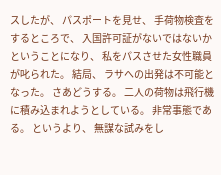スしたが、 パスポートを見せ、 手荷物検査をするところで、 入国許可証がないではないかということになり、 私をパスさせた女性職員が叱られた。 結局、 ラサへの出発は不可能となった。 さあどうする。 二人の荷物は飛行機に積み込まれようとしている。 非常事態である。 というより、 無謀な試みをし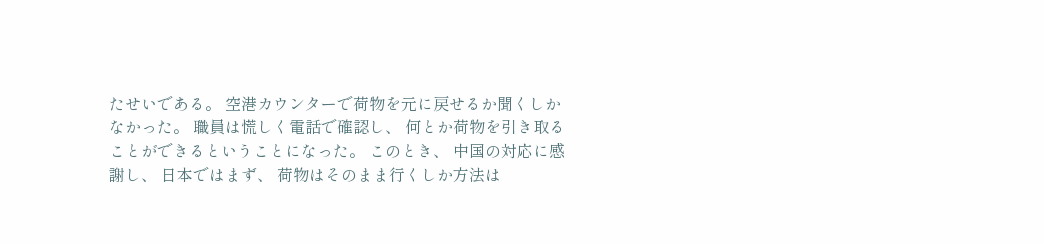たせいである。 空港カウンターで荷物を元に戻せるか聞くしかなかった。 職員は慌しく電話で確認し、 何とか荷物を引き取ることができるということになった。 このとき、 中国の対応に感謝し、 日本ではまず、 荷物はそのまま行くしか方法は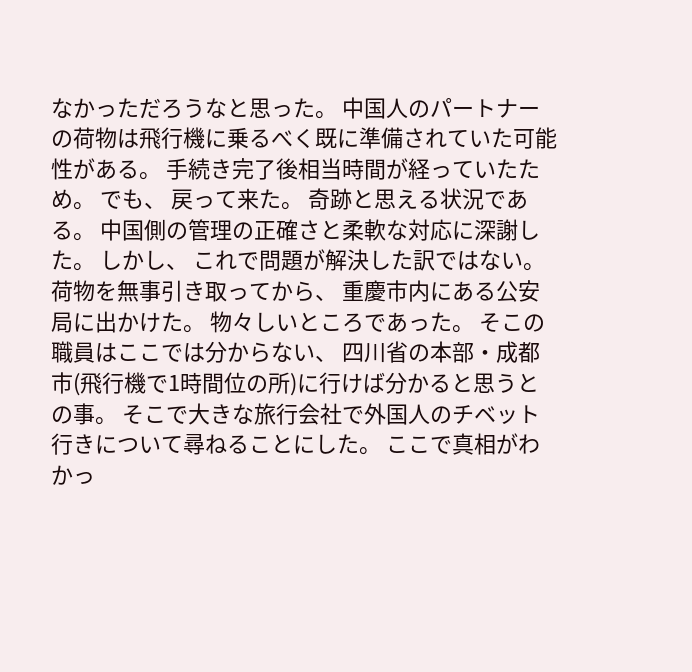なかっただろうなと思った。 中国人のパートナーの荷物は飛行機に乗るべく既に準備されていた可能性がある。 手続き完了後相当時間が経っていたため。 でも、 戻って来た。 奇跡と思える状況である。 中国側の管理の正確さと柔軟な対応に深謝した。 しかし、 これで問題が解決した訳ではない。 荷物を無事引き取ってから、 重慶市内にある公安局に出かけた。 物々しいところであった。 そこの職員はここでは分からない、 四川省の本部・成都市(飛行機で1時間位の所)に行けば分かると思うとの事。 そこで大きな旅行会社で外国人のチベット行きについて尋ねることにした。 ここで真相がわかっ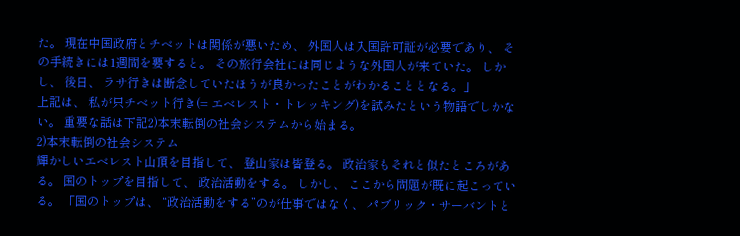た。 現在中国政府とチベットは関係が悪いため、 外国人は入国許可証が必要であり、 その手続きには1週間を要すると。 その旅行会社には同じような外国人が来ていた。 しかし、 後日、 ラサ行きは断念していたほうが良かったことがわかることとなる。」
上記は、 私が只チベット行き(= エベレスト・トレッキング)を試みたという物語でしかない。 重要な話は下記2)本末転倒の社会システムから始まる。
2)本末転倒の社会システム
輝かしいエベレスト山頂を目指して、 登山家は皆登る。 政治家もそれと似たところがある。 国のトップを目指して、 政治活動をする。 しかし、 ここから問題が既に起こっている。 「国のトップは、 “政治活動をする”のが仕事ではなく、 パブリック・サーバントと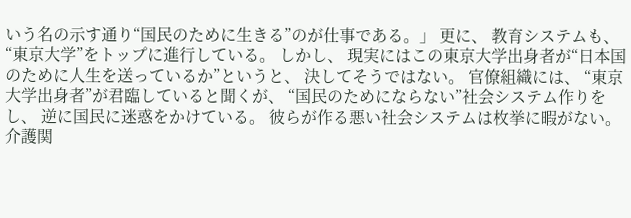いう名の示す通り“国民のために生きる”のが仕事である。」 更に、 教育システムも、 “東京大学”をトップに進行している。 しかし、 現実にはこの東京大学出身者が“日本国のために人生を送っているか”というと、 決してそうではない。 官僚組織には、 “東京大学出身者”が君臨していると聞くが、 “国民のためにならない”社会システム作りをし、 逆に国民に迷惑をかけている。 彼らが作る悪い社会システムは枚挙に暇がない。 介護関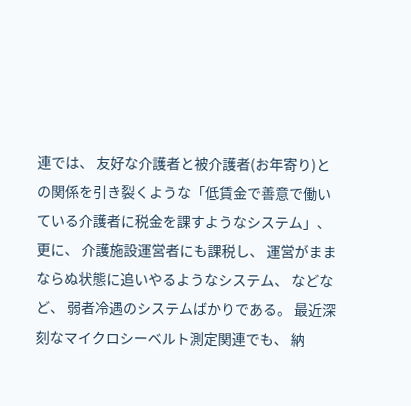連では、 友好な介護者と被介護者(お年寄り)との関係を引き裂くような「低賃金で善意で働いている介護者に税金を課すようなシステム」、 更に、 介護施設運営者にも課税し、 運営がままならぬ状態に追いやるようなシステム、 などなど、 弱者冷遇のシステムばかりである。 最近深刻なマイクロシーベルト測定関連でも、 納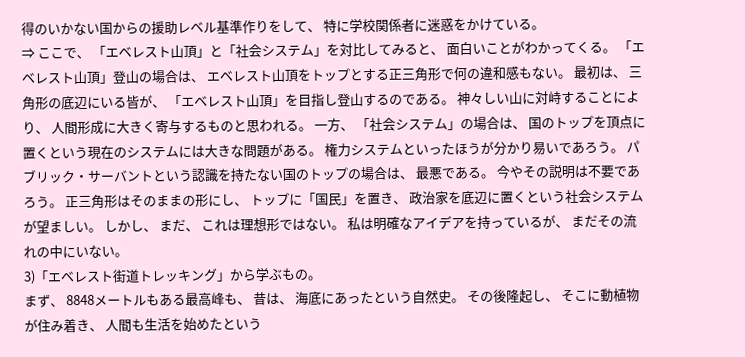得のいかない国からの援助レベル基準作りをして、 特に学校関係者に迷惑をかけている。
⇒ ここで、 「エベレスト山頂」と「社会システム」を対比してみると、 面白いことがわかってくる。 「エベレスト山頂」登山の場合は、 エベレスト山頂をトップとする正三角形で何の違和感もない。 最初は、 三角形の底辺にいる皆が、 「エベレスト山頂」を目指し登山するのである。 神々しい山に対峙することにより、 人間形成に大きく寄与するものと思われる。 一方、 「社会システム」の場合は、 国のトップを頂点に置くという現在のシステムには大きな問題がある。 権力システムといったほうが分かり易いであろう。 パブリック・サーバントという認識を持たない国のトップの場合は、 最悪である。 今やその説明は不要であろう。 正三角形はそのままの形にし、 トップに「国民」を置き、 政治家を底辺に置くという社会システムが望ましい。 しかし、 まだ、 これは理想形ではない。 私は明確なアイデアを持っているが、 まだその流れの中にいない。
3)「エベレスト街道トレッキング」から学ぶもの。
まず、 8848メートルもある最高峰も、 昔は、 海底にあったという自然史。 その後隆起し、 そこに動植物が住み着き、 人間も生活を始めたという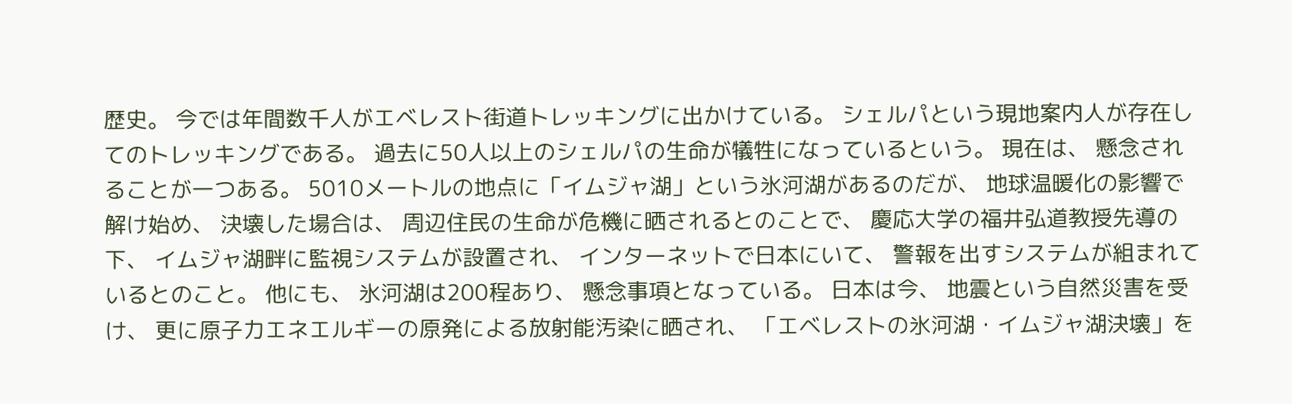歴史。 今では年間数千人がエベレスト街道トレッキングに出かけている。 シェルパという現地案内人が存在してのトレッキングである。 過去に50人以上のシェルパの生命が犠牲になっているという。 現在は、 懸念されることが一つある。 5010メートルの地点に「イムジャ湖」という氷河湖があるのだが、 地球温暖化の影響で解け始め、 決壊した場合は、 周辺住民の生命が危機に晒されるとのことで、 慶応大学の福井弘道教授先導の下、 イムジャ湖畔に監視システムが設置され、 インターネットで日本にいて、 警報を出すシステムが組まれているとのこと。 他にも、 氷河湖は200程あり、 懸念事項となっている。 日本は今、 地震という自然災害を受け、 更に原子力エネエルギーの原発による放射能汚染に晒され、 「エベレストの氷河湖・イムジャ湖決壊」を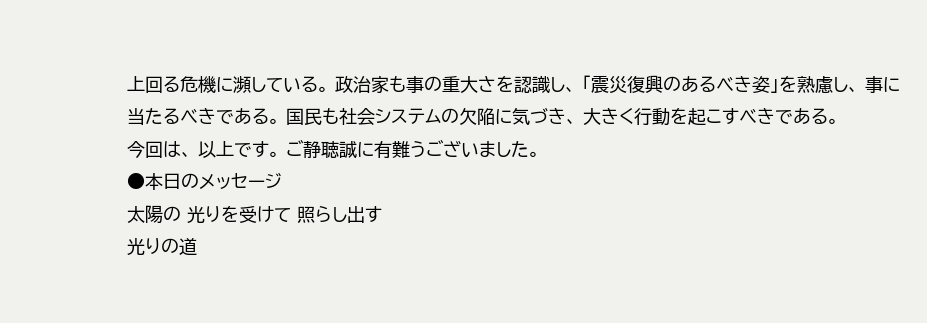上回る危機に瀕している。 政治家も事の重大さを認識し、 「震災復興のあるべき姿」を熟慮し、 事に当たるべきである。 国民も社会システムの欠陥に気づき、 大きく行動を起こすべきである。
今回は、 以上です。 ご静聴誠に有難うございました。
●本日のメッセージ
太陽の 光りを受けて 照らし出す
光りの道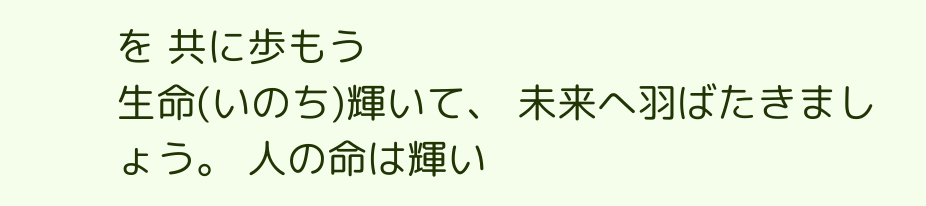を 共に歩もう
生命(いのち)輝いて、 未来へ羽ばたきましょう。 人の命は輝い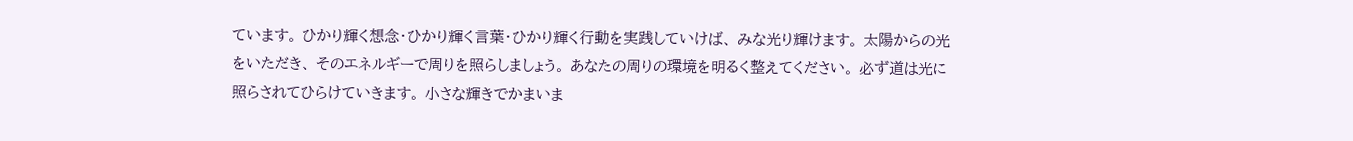ています。 ひかり輝く想念・ひかり輝く言葉・ひかり輝く行動を実践していけば、 みな光り輝けます。 太陽からの光をいただき、 そのエネルギーで周りを照らしましょう。 あなたの周りの環境を明るく整えてください。 必ず道は光に照らされてひらけていきます。 小さな輝きでかまいま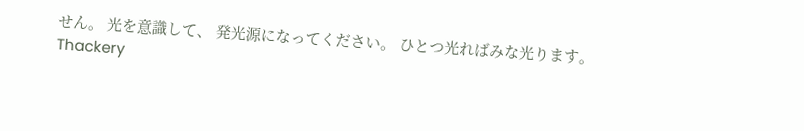せん。 光を意識して、 発光源になってください。 ひとつ光ればみな光ります。
Thackery